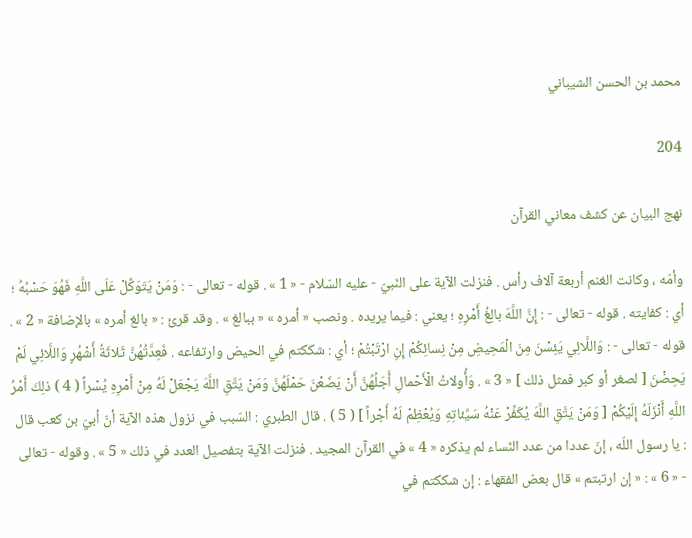محمد بن الحسن الشيباني

204

نهج البيان عن كشف معاني القرآن

وأمّه ، وكانت الغنم أربعة آلاف رأس . فنزلت الآية على النّبيّ - عليه السّلام - « 1 » . قوله - تعالى - : وَمَنْ يَتَوَكَّلْ عَلَى اللَّهِ فَهُوَ حَسْبُهُ ؛ أي : كفايته . قوله - تعالى - : إِنَّ اللَّهَ بالِغُ أَمْرِهِ ؛ يعني : فيما يريده . ونصب « أمره » « ببالغ » . وقد قرئ : « بالغ أمره » بالإضافة « 2 » . قوله - تعالى - : وَاللَّائِي يَئِسْنَ مِنَ الْمَحِيضِ مِنْ نِسائِكُمْ إِنِ ارْتَبْتُمْ ؛ أي : شككتم في الحيض وارتفاعه . فَعِدَّتُهُنَّ ثَلاثَةُ أَشْهُرٍ وَاللَّائِي لَمْ يَحِضْنَ [ لصغر أو كبر فمثل ذلك ] « 3 » . وَأُولاتُ الْأَحْمالِ أَجَلُهُنَّ أَنْ يَضَعْنَ حَمْلَهُنَّ وَمَنْ يَتَّقِ اللَّهَ يَجْعَلْ لَهُ مِنْ أَمْرِهِ يُسْراً ( 4 ) ذلِكَ أَمْرُ اللَّهِ أَنْزَلَهُ إِلَيْكُمْ [ وَمَنْ يَتَّقِ اللَّهَ يُكَفِّرْ عَنْهُ سَيِّئاتِهِ وَيُعْظِمْ لَهُ أَجْراً ] ( 5 ) . قال الطبري : السّبب في نزول هذه الآية أنّ أبيّ بن كعب قال : يا رسول اللّه ، إنّ عددا من عدد النّساء لم يذكره « 4 » في القرآن المجيد . فنزلت الآية بتفصيل العدد في ذلك « 5 » . وقوله - تعالى - « 6 » : « إن ارتبتم » قال بعض الفقهاء : إن شككتم في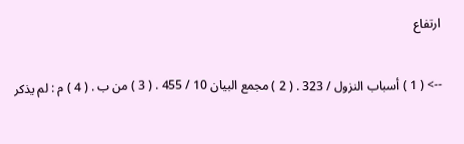ارتفاع

--> ( 1 ) أسباب النزول / 323 . ( 2 ) مجمع البيان 10 / 455 . ( 3 ) من ب . ( 4 ) م : لم يذكر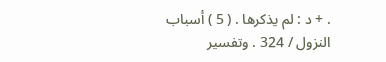. + د : لم يذكرها . ( 5 ) أسباب النزول / 324 . وتفسير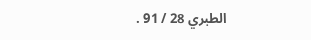الطبري 28 / 91 .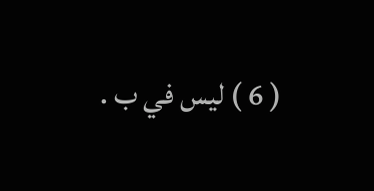( 6 ) ليس في ب .